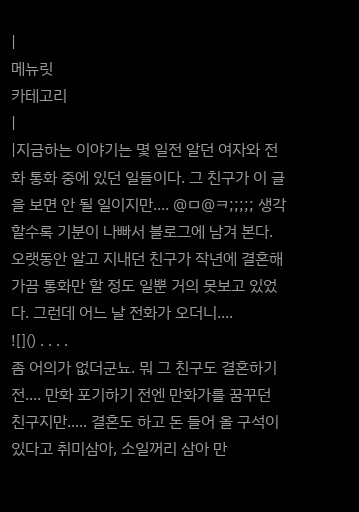|
메뉴릿
카테고리
|
|지금하는 이야기는 몇 일전 알던 여자와 전화 통화 중에 있던 일들이다. 그 친구가 이 글을 보면 안 될 일이지만.... @ㅁ@ㅋ;;;;; 생각 할수록 기분이 나빠서 블로그에 남겨 본다. 오랫동안 알고 지내던 친구가 작년에 결혼해 가끔 통화만 할 정도 일뿐 거의 못보고 있었다. 그런데 어느 날 전화가 오더니....
![]() . . . .
좀 어의가 없더군뇨. 뭐 그 친구도 결혼하기전.... 만화 포기하기 전엔 만화가를 꿈꾸던 친구지만..... 결혼도 하고 돈 들어 올 구석이 있다고 취미삼아, 소일꺼리 삼아 만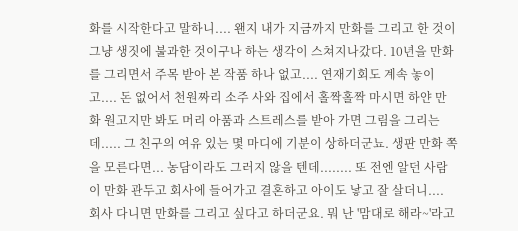화를 시작한다고 말하니.... 왠지 내가 지금까지 만화를 그리고 한 것이 그냥 생짓에 불과한 것이구나 하는 생각이 스쳐지나갔다. 10년을 만화를 그리면서 주목 받아 본 작품 하나 없고.... 연재기회도 계속 놓이고.... 돈 없어서 천원짜리 소주 사와 집에서 홀짝홀짝 마시면 하얀 만화 원고지만 봐도 머리 아품과 스트레스를 받아 가면 그림을 그리는데..... 그 친구의 여유 있는 몇 마디에 기분이 상하더군뇨. 생판 만화 쪽을 모른다면... 농담이라도 그러지 않을 텐데........ 또 전엔 알던 사람이 만화 관두고 회사에 들어가고 결혼하고 아이도 낳고 잘 살더니.... 회사 다니면 만화를 그리고 싶다고 하더군요. 뭐 난 '맘대로 해라~'라고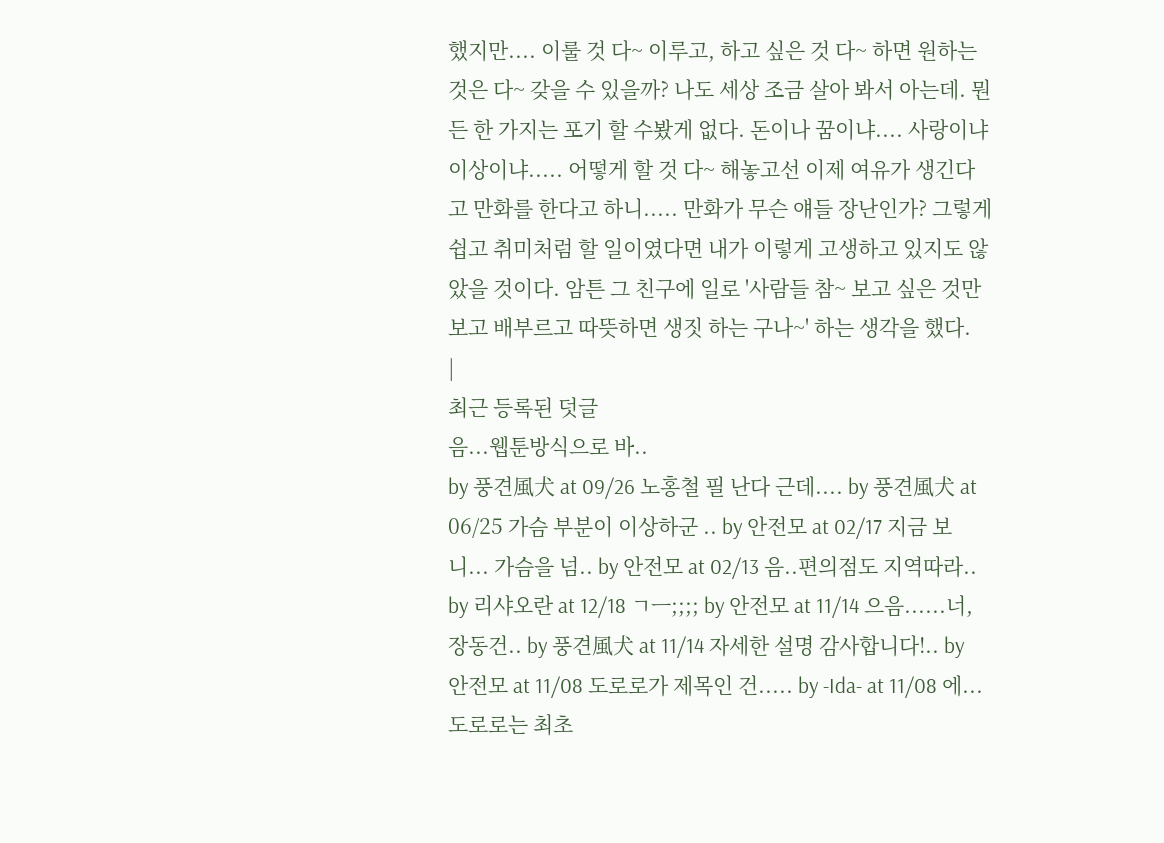했지만.... 이룰 것 다~ 이루고, 하고 싶은 것 다~ 하면 원하는 것은 다~ 갖을 수 있을까? 나도 세상 조금 살아 봐서 아는데. 뭔든 한 가지는 포기 할 수봤게 없다. 돈이나 꿈이냐.... 사랑이냐 이상이냐..... 어떻게 할 것 다~ 해놓고선 이제 여유가 생긴다고 만화를 한다고 하니..... 만화가 무슨 얘들 장난인가? 그렇게 쉽고 취미처럼 할 일이였다면 내가 이렇게 고생하고 있지도 않았을 것이다. 암튼 그 친구에 일로 '사람들 참~ 보고 싶은 것만 보고 배부르고 따뜻하면 생짓 하는 구나~' 하는 생각을 했다.
|
최근 등록된 덧글
음...웹툰방식으로 바..
by 풍견風犬 at 09/26 노홍철 필 난다 근데.... by 풍견風犬 at 06/25 가슴 부분이 이상하군 .. by 안전모 at 02/17 지금 보니... 가슴을 넘.. by 안전모 at 02/13 음..편의점도 지역따라.. by 리샤오란 at 12/18 ㄱㅡ;;;; by 안전모 at 11/14 으음......너,장동건.. by 풍견風犬 at 11/14 자세한 설명 감사합니다!.. by 안전모 at 11/08 도로로가 제목인 건..... by -Ida- at 11/08 에... 도로로는 최초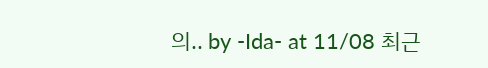의.. by -Ida- at 11/08 최근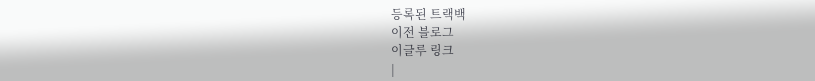등록된 트랙백
이전 블로그
이글루 링크
|